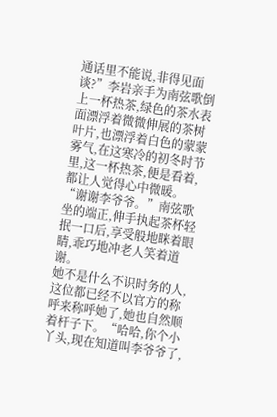通话里不能说,非得见面谈?”李岩亲手为南弦歌倒上一杯热茶,绿色的茶水表面漂浮着微微伸展的茶树叶片,也漂浮着白色的蒙蒙雾气,在这寒冷的初冬时节里,这一杯热茶,便是看着,都让人觉得心中微暖。
“谢谢李爷爷。”南弦歌坐的端正,伸手执起茶杯轻抿一口后,享受般地眯着眼睛,乖巧地冲老人笑着道谢。
她不是什么不识时务的人,这位都已经不以官方的称呼来称呼她了,她也自然顺着杆子下。“哈哈,你个小丫头,现在知道叫李爷爷了,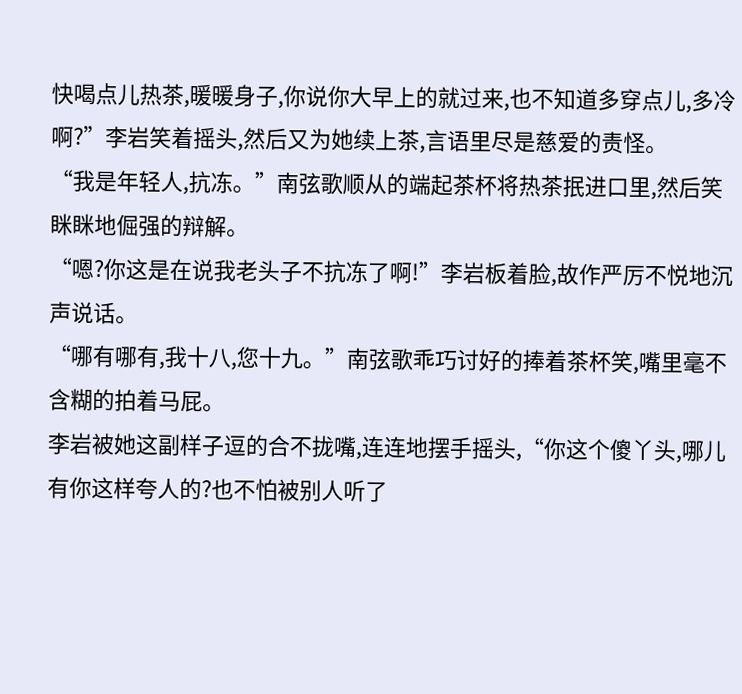快喝点儿热茶,暖暖身子,你说你大早上的就过来,也不知道多穿点儿,多冷啊?”李岩笑着摇头,然后又为她续上茶,言语里尽是慈爱的责怪。
“我是年轻人,抗冻。”南弦歌顺从的端起茶杯将热茶抿进口里,然后笑眯眯地倔强的辩解。
“嗯?你这是在说我老头子不抗冻了啊!”李岩板着脸,故作严厉不悦地沉声说话。
“哪有哪有,我十八,您十九。”南弦歌乖巧讨好的捧着茶杯笑,嘴里毫不含糊的拍着马屁。
李岩被她这副样子逗的合不拢嘴,连连地摆手摇头,“你这个傻丫头,哪儿有你这样夸人的?也不怕被别人听了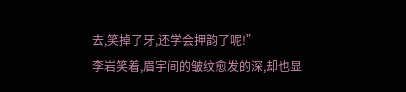去,笑掉了牙,还学会押韵了呢!”
李岩笑着,眉宇间的皱纹愈发的深,却也显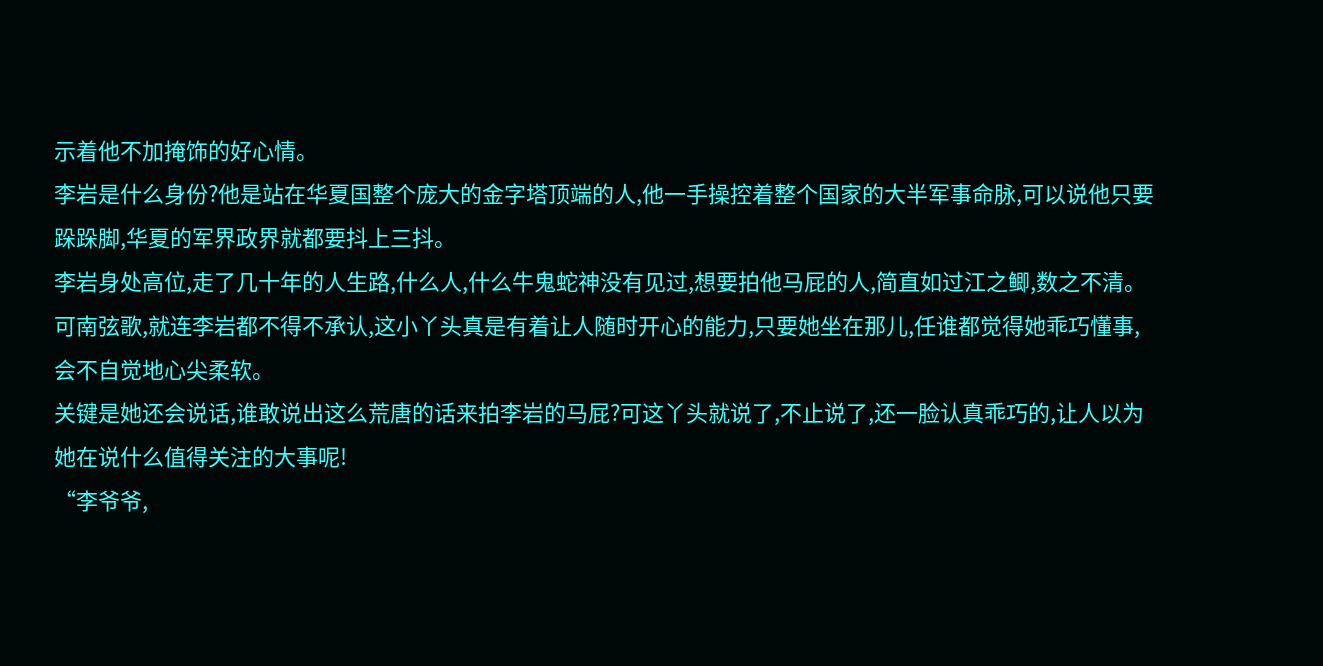示着他不加掩饰的好心情。
李岩是什么身份?他是站在华夏国整个庞大的金字塔顶端的人,他一手操控着整个国家的大半军事命脉,可以说他只要跺跺脚,华夏的军界政界就都要抖上三抖。
李岩身处高位,走了几十年的人生路,什么人,什么牛鬼蛇神没有见过,想要拍他马屁的人,简直如过江之鲫,数之不清。
可南弦歌,就连李岩都不得不承认,这小丫头真是有着让人随时开心的能力,只要她坐在那儿,任谁都觉得她乖巧懂事,会不自觉地心尖柔软。
关键是她还会说话,谁敢说出这么荒唐的话来拍李岩的马屁?可这丫头就说了,不止说了,还一脸认真乖巧的,让人以为她在说什么值得关注的大事呢!
“李爷爷,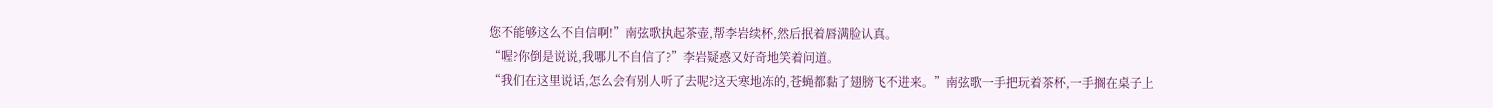您不能够这么不自信啊!”南弦歌执起茶壶,帮李岩续杯,然后抿着唇满脸认真。
“喔?你倒是说说,我哪儿不自信了?”李岩疑惑又好奇地笑着问道。
“我们在这里说话,怎么会有别人听了去呢?这天寒地冻的,苍蝇都黏了翅膀飞不进来。”南弦歌一手把玩着茶杯,一手搁在桌子上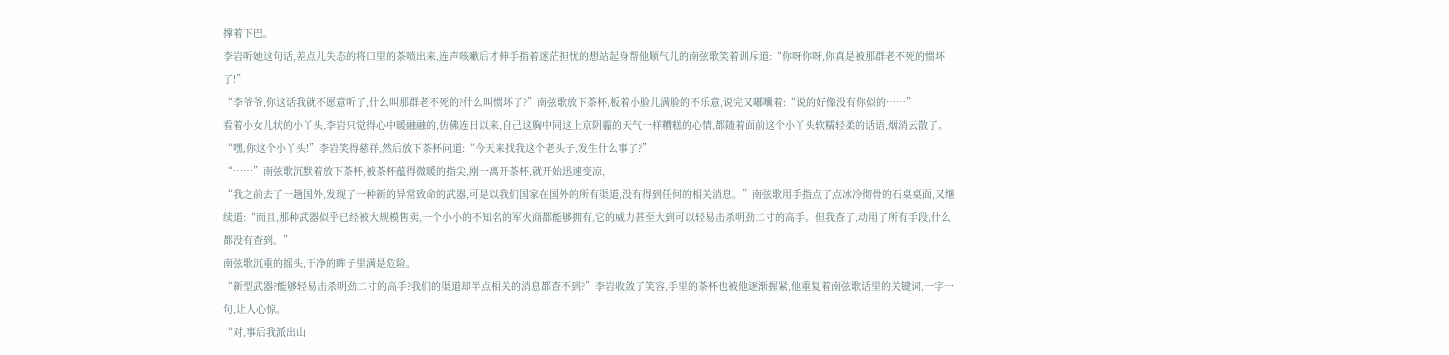撑着下巴。
李岩听她这句话,差点儿失态的将口里的茶喷出来,连声咳嗽后才伸手指着迷茫担忧的想站起身帮他顺气儿的南弦歌笑着训斥道:“你呀你呀,你真是被那群老不死的惯坏了!”
“李爷爷,你这话我就不愿意听了,什么叫那群老不死的?什么叫惯坏了?”南弦歌放下茶杯,板着小脸儿满脸的不乐意,说完又嘟囔着:“说的好像没有你似的……”
看着小女儿状的小丫头,李岩只觉得心中暖融融的,仿佛连日以来,自己这胸中同这上京阴霾的天气一样糟糕的心情,都随着面前这个小丫头软糯轻柔的话语,烟消云散了。
“嘿,你这个小丫头!”李岩笑得慈祥,然后放下茶杯问道:“今天来找我这个老头子,发生什么事了?”
“……”南弦歌沉默着放下茶杯,被茶杯蕴得微暖的指尖,刚一离开茶杯,就开始迅速变凉,
“我之前去了一趟国外,发现了一种新的异常致命的武器,可是以我们国家在国外的所有渠道,没有得到任何的相关消息。”南弦歌用手指点了点冰冷彻骨的石桌桌面,又继续道:“而且,那种武器似乎已经被大规模售卖,一个小小的不知名的军火商都能够拥有,它的威力甚至大到可以轻易击杀明劲二寸的高手。但我查了,动用了所有手段,什么都没有查到。”
南弦歌沉重的摇头,干净的眸子里满是危险。
“新型武器?能够轻易击杀明劲二寸的高手?我们的渠道却半点相关的消息都查不到?”李岩收敛了笑容,手里的茶杯也被他逐渐握紧,他重复着南弦歌话里的关键词,一字一句,让人心惊。
“对,事后我派出山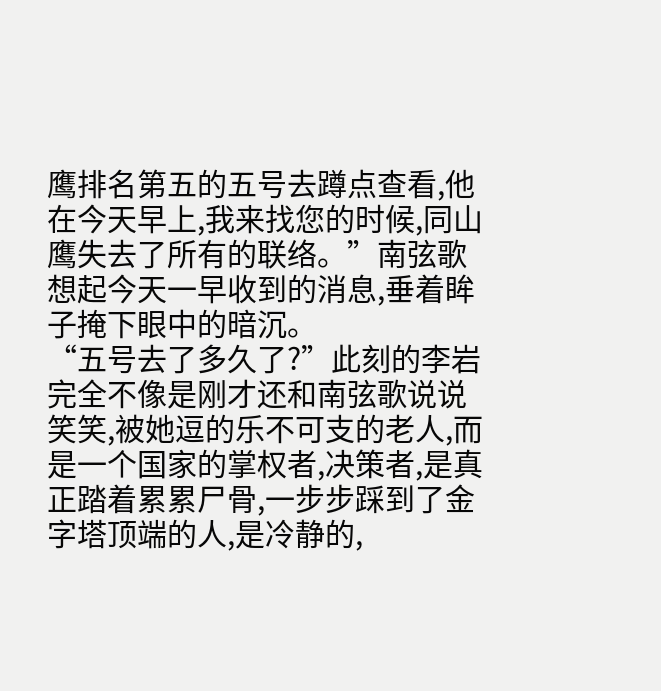鹰排名第五的五号去蹲点查看,他在今天早上,我来找您的时候,同山鹰失去了所有的联络。”南弦歌想起今天一早收到的消息,垂着眸子掩下眼中的暗沉。
“五号去了多久了?”此刻的李岩完全不像是刚才还和南弦歌说说笑笑,被她逗的乐不可支的老人,而是一个国家的掌权者,决策者,是真正踏着累累尸骨,一步步踩到了金字塔顶端的人,是冷静的,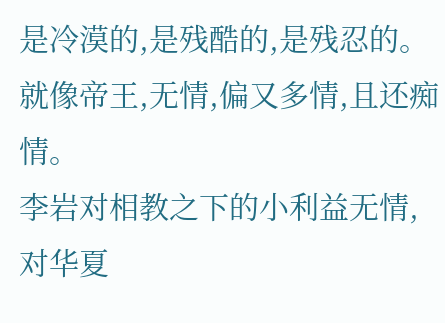是冷漠的,是残酷的,是残忍的。
就像帝王,无情,偏又多情,且还痴情。
李岩对相教之下的小利益无情,对华夏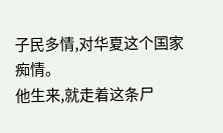子民多情,对华夏这个国家痴情。
他生来,就走着这条尸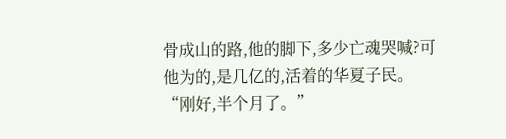骨成山的路,他的脚下,多少亡魂哭喊?可他为的,是几亿的,活着的华夏子民。
“刚好,半个月了。”